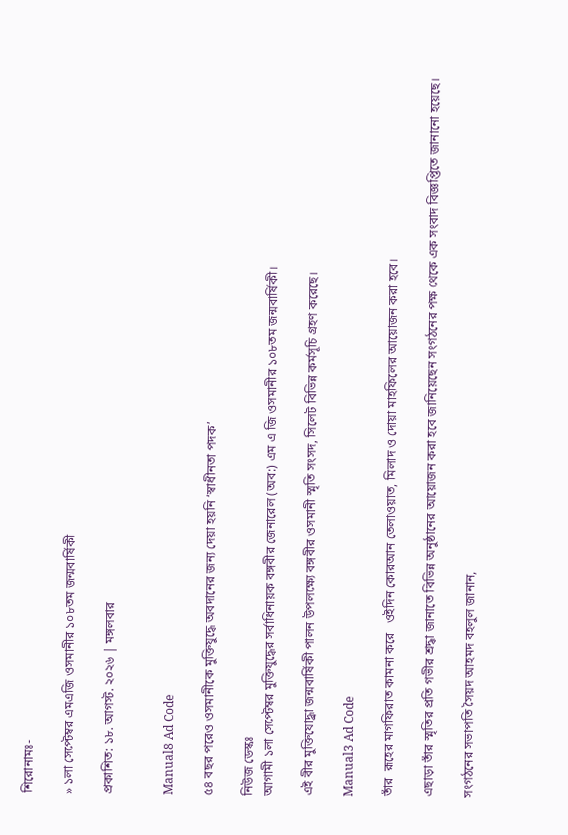শিরোনামঃ-

» ১লা সেপ্টেম্বর এমএজি ওসমানীর ১০৮তম জন্মবার্ষিকী

প্রকাশিত: ১৮. আগস্ট. ২০২৬ | মঙ্গলবার


Manual8 Ad Code

৫৪ বছর পরেও ওসমানীকে মুক্তিযুদ্ধে অবদানের জন্য দেয়া হয়নি ‘স্বাধীনতা পদক’

নিউজ ডেস্কঃ
আগামী ১লা সেপ্টেম্বর মুক্তিযুদ্ধের সর্বাধিনায়ক বঙ্গবীর জেনারেল (অব:) এম এ জি ওসমানীর ১০৮তম জন্মবার্ষিকী।

এই বীর মুক্তিযোদ্ধ্রা জন্মবার্ষিকী পালন উপলক্ষ্যে বঙ্গবীর ওসমানী স্মৃতি সংসদ, সিলেট বিভিন্ন কর্মসূচি গ্রহণ করেছে।

Manual3 Ad Code

তাঁর  রূহের মাগফিরাত কামনা করে   ওইদিন কোরআন তেলাওয়াত, মিলাদ ও দোয়া মাহফিলের আয়োজন করা হবে।

এছাড়া তাঁর স্মৃতির প্রতি গভীর শ্রদ্ধা জানাতে বিভিন্ন অনুষ্ঠানের আয়োজন করা হবে জানিয়েছেন সংগঠনের পক্ষ থেকে এক সংবাদ বিজ্ঞপ্তিতে জানানো হয়েছে।

সংগঠনের সভাপতি সৈয়দ আহমদ বহলুল জানান,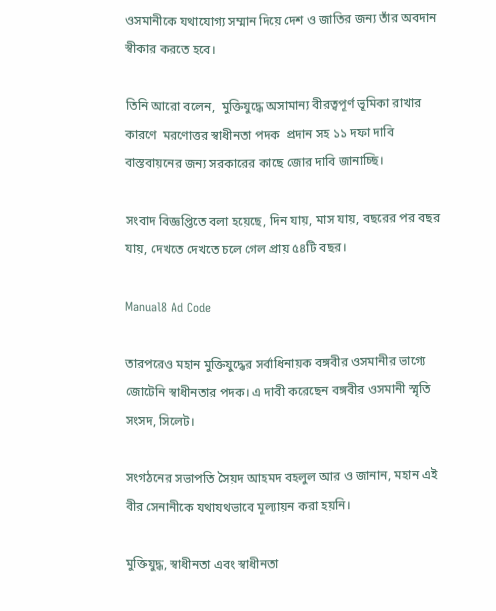ওসমানীকে যথাযোগ্য সম্মান দিয়ে দেশ ও জাতির জন্য তাঁর অবদান স্বীকার করতে হবে।

তিনি আরো বলেন,  মুক্তিযুদ্ধে অসামান্য বীরত্বপূর্ণ ভূমিকা রাখার কারণে  মরণোত্তর স্বাধীনতা পদক  প্রদান সহ ১১ দফা দাবি বাস্তবায়নের জন্য সরকারের কাছে জোর দাবি জানাচ্ছি।

সংবাদ বিজ্ঞপ্তিতে বলা হয়েছে, দিন যায়, মাস যায়, বছরের পর বছর যায়, দেখতে দেখতে চলে গেল প্রায় ৫৪টি বছর।

Manual8 Ad Code

তারপরেও মহান মুক্তিযুদ্ধের সর্বাধিনায়ক বঙ্গবীর ওসমানীর ভাগ্যে জোটেনি স্বাধীনতার পদক। এ দাবী করেছেন বঙ্গবীর ওসমানী স্মৃতি সংসদ, সিলেট।

সংগঠনের সভাপতি সৈয়দ আহমদ বহলুল আর ও জানান, মহান এই বীর সেনানীকে যথাযথভাবে মূল্যায়ন করা হয়নি।

মুক্তিযুদ্ধ, স্বাধীনতা এবং স্বাধীনতা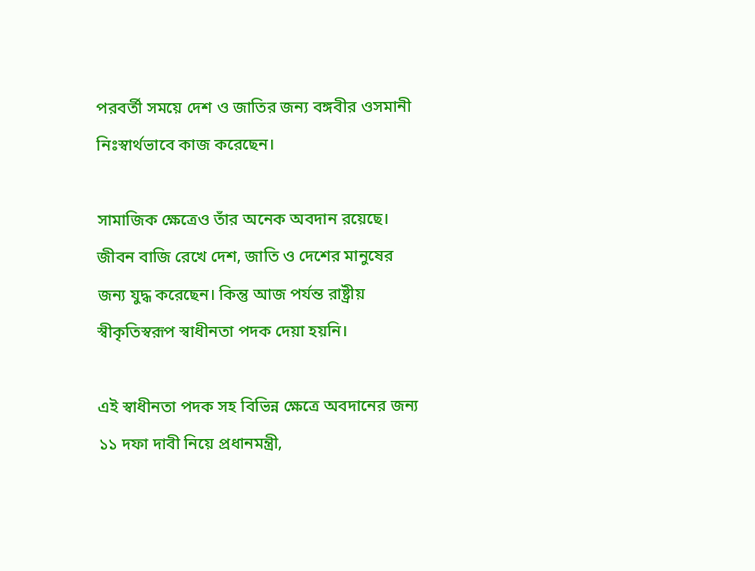পরবর্তী সময়ে দেশ ও জাতির জন্য বঙ্গবীর ওসমানী নিঃস্বার্থভাবে কাজ করেছেন।

সামাজিক ক্ষেত্রেও তাঁর অনেক অবদান রয়েছে। জীবন বাজি রেখে দেশ, জাতি ও দেশের মানুষের জন্য যুদ্ধ করেছেন। কিন্তু আজ পর্যন্ত রাষ্ট্রীয় স্বীকৃতিস্বরূপ স্বাধীনতা পদক দেয়া হয়নি।

এই স্বাধীনতা পদক সহ বিভিন্ন ক্ষেত্রে অবদানের জন্য ১১ দফা দাবী নিয়ে প্রধানমন্ত্রী,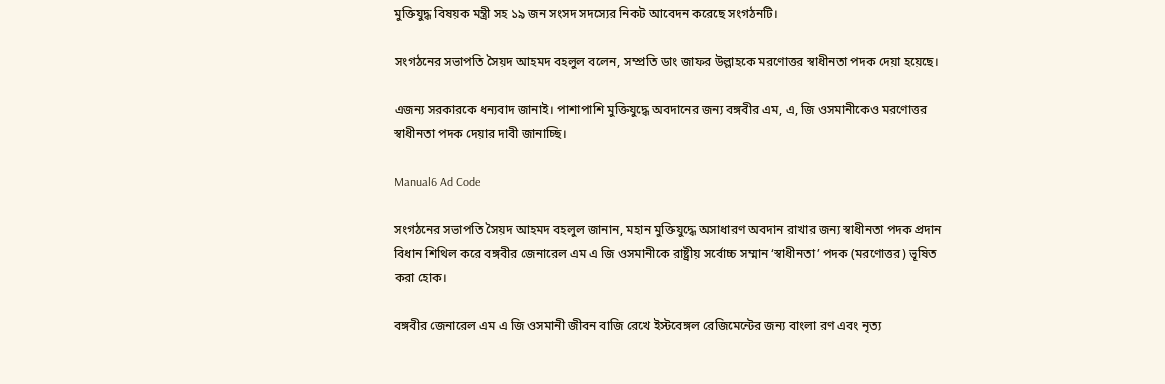মুক্তিযুদ্ধ বিষয়ক মন্ত্রী সহ ১৯ জন সংসদ সদস্যের নিকট আবেদন করেছে সংগঠনটি।

সংগঠনের সভাপতি সৈয়দ আহমদ বহলুল বলেন, সম্প্রতি ডাং জাফর উল্লাহকে মরণোত্তর স্বাধীনতা পদক দেয়া হয়েছে।

এজন্য সরকারকে ধন্যবাদ জানাই। পাশাপাশি মুক্তিযুদ্ধে অবদানের জন্য বঙ্গবীর এম, এ, জি ওসমানীকেও মরণোত্তর স্বাধীনতা পদক দেয়ার দাবী জানাচ্ছি।

Manual6 Ad Code

সংগঠনের সভাপতি সৈয়দ আহমদ বহলুল জানান, মহান মুক্তিযুদ্ধে অসাধারণ অবদান রাখার জন্য স্বাধীনতা পদক প্রদান বিধান শিথিল করে বঙ্গবীর জেনারেল এম এ জি ওসমানীকে রাষ্ট্রীয় সর্বোচ্চ সম্মান ‘স্বাধীনতা’ পদক (মরণোত্তর) ভূষিত করা হোক।

বঙ্গবীর জেনারেল এম এ জি ওসমানী জীবন বাজি রেখে ইস্টবেঙ্গল রেজিমেন্টের জন্য বাংলা রণ এবং নৃত্য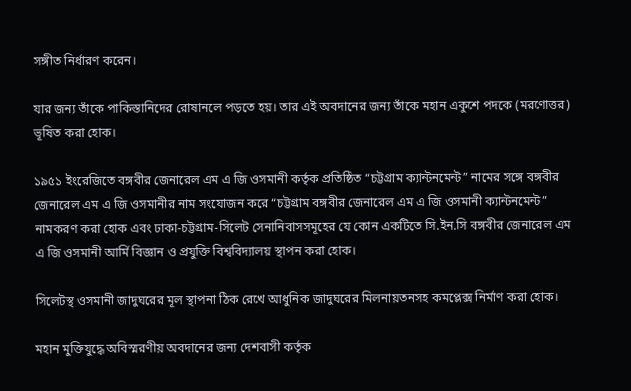সঙ্গীত নির্ধারণ করেন।

যার জন্য তাঁকে পাকিস্তানিদের রোষানলে পড়তে হয়। তার এই অবদানের জন্য তাঁকে মহান একুশে পদকে (মরণোত্তর) ভূষিত করা হোক।

১৯৫১ ইংরেজিতে বঙ্গবীর জেনারেল এম এ জি ওসমানী কর্তৃক প্রতিষ্ঠিত “চট্টগ্রাম ক্যান্টনমেন্ট” নামের সঙ্গে বঙ্গবীর জেনারেল এম এ জি ওসমানীর নাম সংযোজন করে “চট্টগ্রাম বঙ্গবীর জেনারেল এম এ জি ওসমানী ক্যান্টনমেন্ট” নামকরণ করা হোক এবং ঢাকা-চট্টগ্রাম-সিলেট সেনানিবাসসমূহের যে কোন একটিতে সি.ইন.সি বঙ্গবীর জেনারেল এম এ জি ওসমানী আর্মি বিজ্ঞান ও প্রযুক্তি বিশ্ববিদ্যালয় স্থাপন করা হোক।

সিলেটস্থ ওসমানী জাদুঘরের মূল স্থাপনা ঠিক রেখে আধুনিক জাদুঘরের মিলনায়তনসহ কমপ্লেক্স নির্মাণ করা হোক।

মহান মুক্তিযুদ্ধে অবিস্মরণীয় অবদানের জন্য দেশবাসী কর্তৃক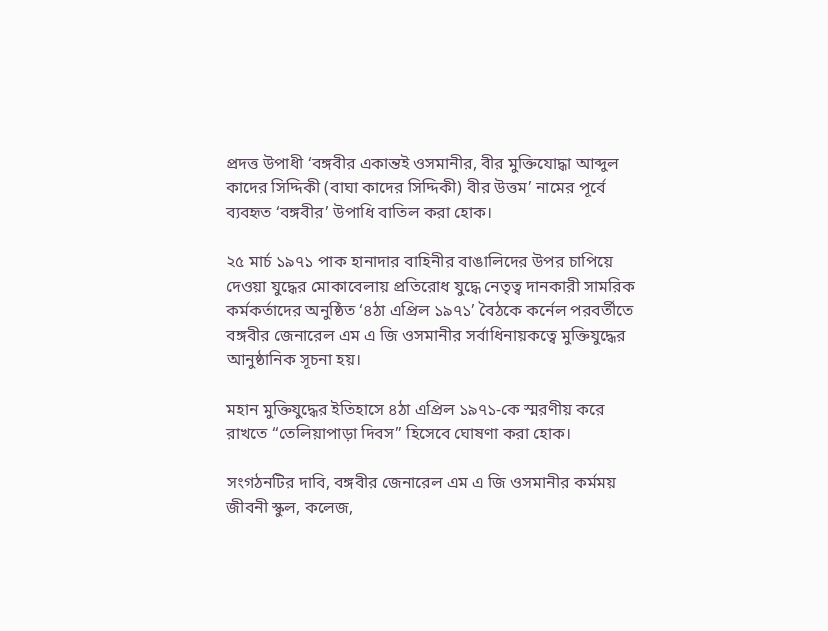প্রদত্ত উপাধী ‘বঙ্গবীর একান্তই ওসমানীর, বীর মুক্তিযোদ্ধা আব্দুল কাদের সিদ্দিকী (বাঘা কাদের সিদ্দিকী) বীর উত্তম’ নামের পূর্বে ব্যবহৃত ‘বঙ্গবীর’ উপাধি বাতিল করা হোক।

২৫ মার্চ ১৯৭১ পাক হানাদার বাহিনীর বাঙালিদের উপর চাপিয়ে দেওয়া যুদ্ধের মোকাবেলায় প্রতিরোধ যুদ্ধে নেতৃত্ব দানকারী সামরিক কর্মকর্তাদের অনুষ্ঠিত ‘৪ঠা এপ্রিল ১৯৭১’ বৈঠকে কর্নেল পরবর্তীতে বঙ্গবীর জেনারেল এম এ জি ওসমানীর সর্বাধিনায়কত্বে মুক্তিযুদ্ধের আনুষ্ঠানিক সূচনা হয়।

মহান মুক্তিযুদ্ধের ইতিহাসে ৪ঠা এপ্রিল ১৯৭১-কে স্মরণীয় করে রাখতে “তেলিয়াপাড়া দিবস” হিসেবে ঘোষণা করা হোক।

সংগঠনটির দাবি, বঙ্গবীর জেনারেল এম এ জি ওসমানীর কর্মময় জীবনী স্কুল, কলেজ,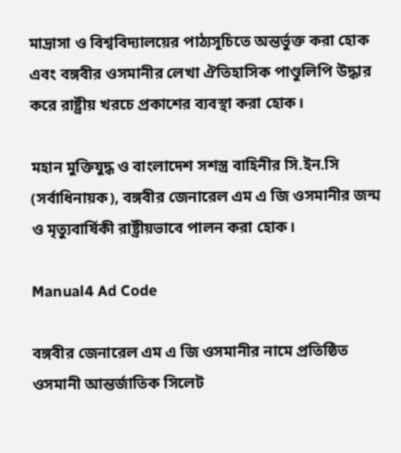মাদ্রাসা ও বিশ্ববিদ্যালয়ের পাঠ্যসূচিতে অন্তর্ভুক্ত করা হোক এবং বঙ্গবীর ওসমানীর লেখা ঐতিহাসিক পাণ্ডুলিপি উদ্ধার করে রাষ্ট্রীয় খরচে প্রকাশের ব্যবস্থা করা হোক।

মহান মুক্তিযুদ্ধ ও বাংলাদেশ সশস্ত্র বাহিনীর সি.ইন.সি (সর্বাধিনায়ক), বঙ্গবীর জেনারেল এম এ জি ওসমানীর জন্ম ও মৃত্যুবার্ষিকী রাষ্ট্রীয়ভাবে পালন করা হোক।

Manual4 Ad Code

বঙ্গবীর জেনারেল এম এ জি ওসমানীর নামে প্রতিষ্ঠিত ওসমানী আন্তর্জাতিক সিলেট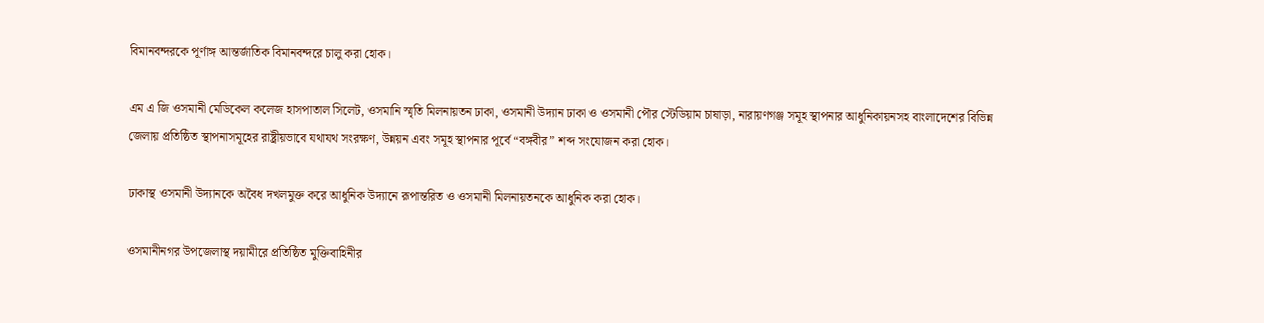বিমানবন্দরকে পূর্ণাঙ্গ আন্তর্জাতিক বিমানবন্দরে চালু করা হোক।

এম এ জি ওসমানী মেডিকেল কলেজ হাসপাতাল সিলেট, ওসমানি স্মৃতি মিলনায়তন ঢাকা, ওসমানী উদ্যান ঢাকা ও ওসমানী পৌর স্টেডিয়াম চাষাড়া, নারায়ণগঞ্জ সমূহ স্থাপনার আধুনিকায়নসহ বাংলাদেশের বিভিন্ন জেলায় প্রতিষ্ঠিত স্থাপনাসমূহের রাষ্ট্রীয়ভাবে যথাযথ সংরক্ষণ, উন্নয়ন এবং সমূহ স্থাপনার পূর্বে “বঙ্গবীর” শব্দ সংযোজন করা হোক।

ঢাকাস্থ ওসমানী উদ্যানকে অবৈধ দখলমুক্ত করে আধুনিক উদ্যানে রূপান্তরিত ও ওসমানী মিলনায়তনকে আধুনিক করা হোক।

ওসমানীনগর উপজেলাস্থ দয়ামীরে প্রতিষ্ঠিত মুক্তিবাহিনীর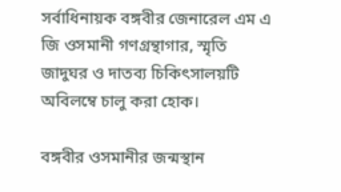সর্বাধিনায়ক বঙ্গবীর জেনারেল এম এ জি ওসমানী গণগ্রন্থাগার, স্মৃতি জাদুঘর ও দাতব্য চিকিৎসালয়টি অবিলম্বে চালু করা হোক।

বঙ্গবীর ওসমানীর জন্মস্থান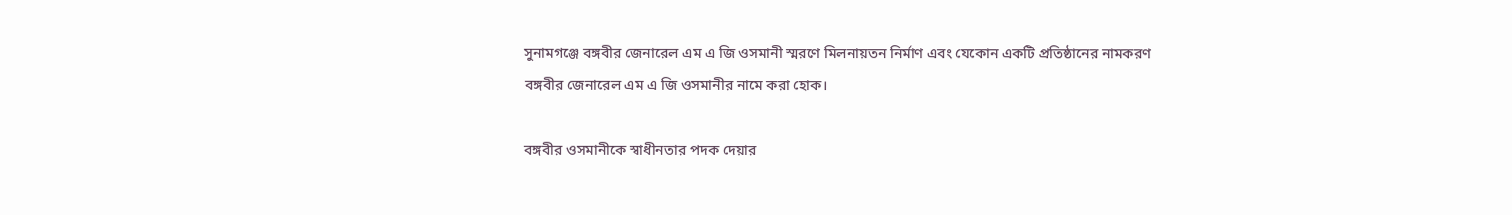সুনামগঞ্জে বঙ্গবীর জেনারেল এম এ জি ওসমানী স্মরণে মিলনায়তন নির্মাণ এবং যেকোন একটি প্রতিষ্ঠানের নামকরণ বঙ্গবীর জেনারেল এম এ জি ওসমানীর নামে করা হোক।

বঙ্গবীর ওসমানীকে স্বাধীনতার পদক দেয়ার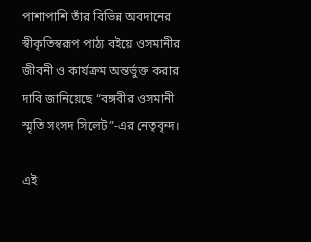পাশাপাশি তাঁর বিভিন্ন অবদানের স্বীকৃতিস্বরূপ পাঠ্য বইয়ে ওসমানীর জীবনী ও কার্যক্রম অন্তর্ভুক্ত করার দাবি জানিয়েছে “বঙ্গবীর ওসমানী স্মৃতি সংসদ সিলেট”-এর নেতৃবৃন্দ।

এই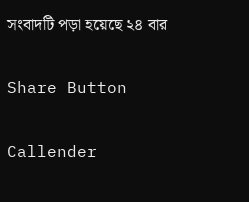সংবাদটি পড়া হয়েছে ২৪ বার

Share Button

Callender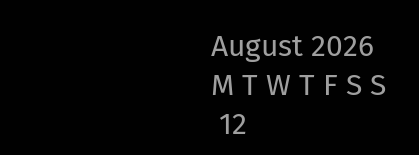August 2026
M T W T F S S
 12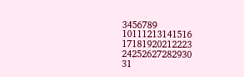3456789
10111213141516
17181920212223
24252627282930
31